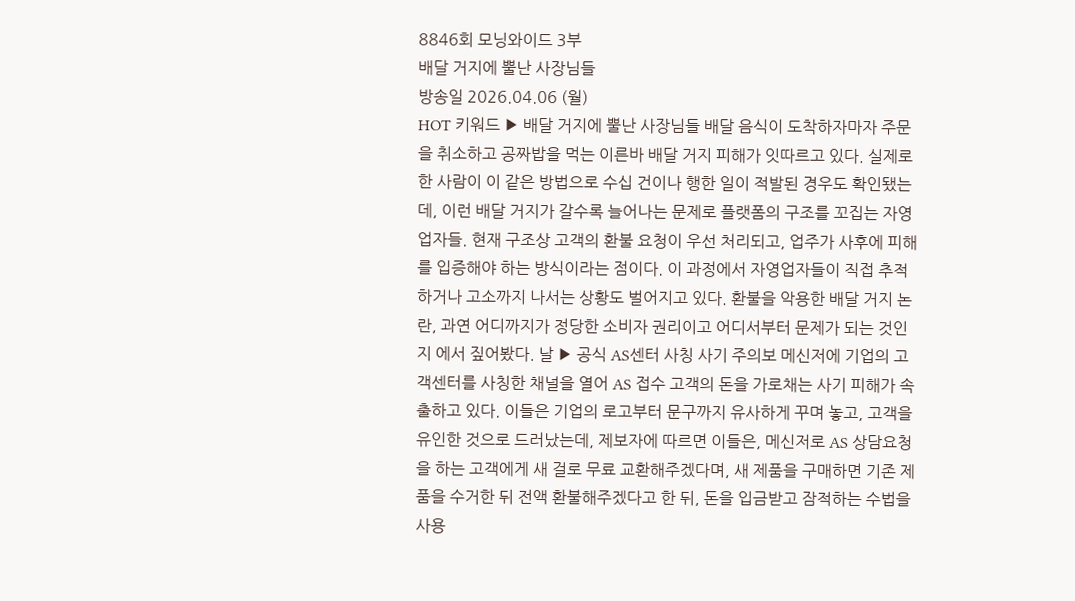8846회 모닝와이드 3부
배달 거지에 뿔난 사장님들
방송일 2026.04.06 (월)
HOT 키워드 ▶ 배달 거지에 뿔난 사장님들 배달 음식이 도착하자마자 주문을 취소하고 공짜밥을 먹는 이른바 배달 거지 피해가 잇따르고 있다. 실제로 한 사람이 이 같은 방법으로 수십 건이나 행한 일이 적발된 경우도 확인됐는데, 이런 배달 거지가 갈수록 늘어나는 문제로 플랫폼의 구조를 꼬집는 자영업자들. 현재 구조상 고객의 환불 요청이 우선 처리되고, 업주가 사후에 피해를 입증해야 하는 방식이라는 점이다. 이 과정에서 자영업자들이 직접 추적하거나 고소까지 나서는 상황도 벌어지고 있다. 환불을 악용한 배달 거지 논란, 과연 어디까지가 정당한 소비자 권리이고 어디서부터 문제가 되는 것인지 에서 짚어봤다. 날 ▶ 공식 AS센터 사칭 사기 주의보 메신저에 기업의 고객센터를 사칭한 채널을 열어 AS 접수 고객의 돈을 가로채는 사기 피해가 속출하고 있다. 이들은 기업의 로고부터 문구까지 유사하게 꾸며 놓고, 고객을 유인한 것으로 드러났는데, 제보자에 따르면 이들은, 메신저로 AS 상담요청을 하는 고객에게 새 걸로 무료 교환해주겠다며, 새 제품을 구매하면 기존 제품을 수거한 뒤 전액 환불해주겠다고 한 뒤, 돈을 입금받고 잠적하는 수법을 사용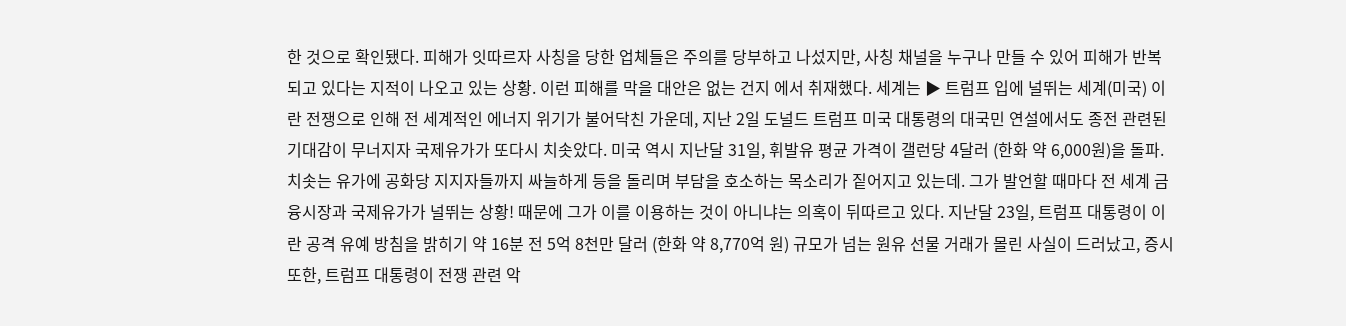한 것으로 확인됐다. 피해가 잇따르자 사칭을 당한 업체들은 주의를 당부하고 나섰지만, 사칭 채널을 누구나 만들 수 있어 피해가 반복되고 있다는 지적이 나오고 있는 상황. 이런 피해를 막을 대안은 없는 건지 에서 취재했다. 세계는 ▶ 트럼프 입에 널뛰는 세계(미국) 이란 전쟁으로 인해 전 세계적인 에너지 위기가 불어닥친 가운데, 지난 2일 도널드 트럼프 미국 대통령의 대국민 연설에서도 종전 관련된 기대감이 무너지자 국제유가가 또다시 치솟았다. 미국 역시 지난달 31일, 휘발유 평균 가격이 갤런당 4달러 (한화 약 6,000원)을 돌파. 치솟는 유가에 공화당 지지자들까지 싸늘하게 등을 돌리며 부담을 호소하는 목소리가 짙어지고 있는데. 그가 발언할 때마다 전 세계 금융시장과 국제유가가 널뛰는 상황! 때문에 그가 이를 이용하는 것이 아니냐는 의혹이 뒤따르고 있다. 지난달 23일, 트럼프 대통령이 이란 공격 유예 방침을 밝히기 약 16분 전 5억 8천만 달러 (한화 약 8,770억 원) 규모가 넘는 원유 선물 거래가 몰린 사실이 드러났고, 증시 또한, 트럼프 대통령이 전쟁 관련 악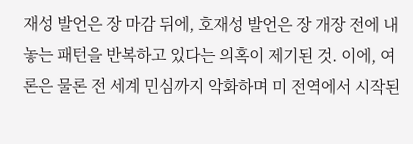재성 발언은 장 마감 뒤에, 호재성 발언은 장 개장 전에 내놓는 패턴을 반복하고 있다는 의혹이 제기된 것. 이에, 여론은 물론 전 세계 민심까지 악화하며 미 전역에서 시작된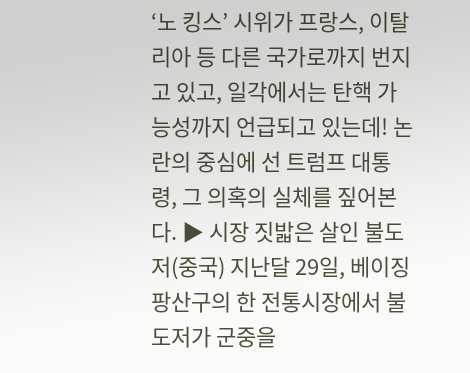‘노 킹스’ 시위가 프랑스, 이탈리아 등 다른 국가로까지 번지고 있고, 일각에서는 탄핵 가능성까지 언급되고 있는데! 논란의 중심에 선 트럼프 대통령, 그 의혹의 실체를 짚어본다. ▶ 시장 짓밟은 살인 불도저(중국) 지난달 29일, 베이징 팡산구의 한 전통시장에서 불도저가 군중을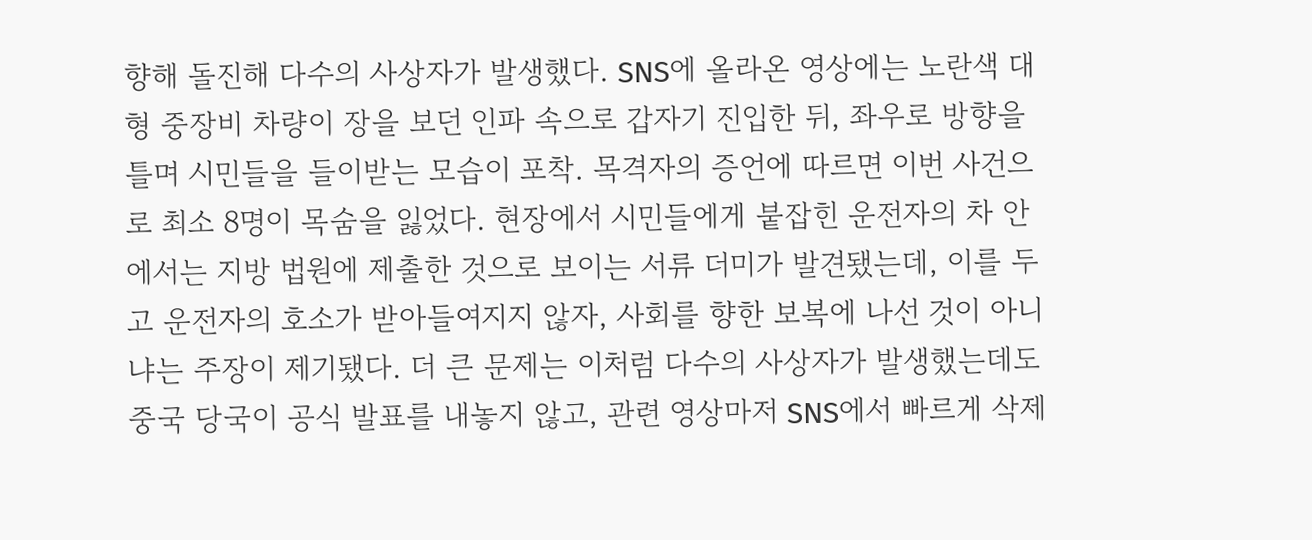향해 돌진해 다수의 사상자가 발생했다. SNS에 올라온 영상에는 노란색 대형 중장비 차량이 장을 보던 인파 속으로 갑자기 진입한 뒤, 좌우로 방향을 틀며 시민들을 들이받는 모습이 포착. 목격자의 증언에 따르면 이번 사건으로 최소 8명이 목숨을 잃었다. 현장에서 시민들에게 붙잡힌 운전자의 차 안에서는 지방 법원에 제출한 것으로 보이는 서류 더미가 발견됐는데, 이를 두고 운전자의 호소가 받아들여지지 않자, 사회를 향한 보복에 나선 것이 아니냐는 주장이 제기됐다. 더 큰 문제는 이처럼 다수의 사상자가 발생했는데도 중국 당국이 공식 발표를 내놓지 않고, 관련 영상마저 SNS에서 빠르게 삭제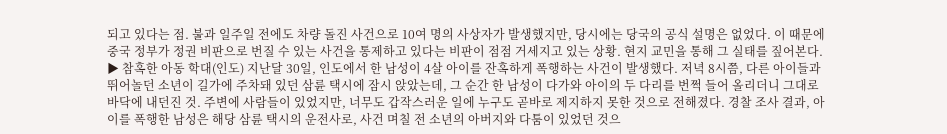되고 있다는 점. 불과 일주일 전에도 차량 돌진 사건으로 10여 명의 사상자가 발생했지만, 당시에는 당국의 공식 설명은 없었다. 이 때문에 중국 정부가 정권 비판으로 번질 수 있는 사건을 통제하고 있다는 비판이 점점 거세지고 있는 상황. 현지 교민을 통해 그 실태를 짚어본다. ▶ 참혹한 아동 학대(인도) 지난달 30일, 인도에서 한 남성이 4살 아이를 잔혹하게 폭행하는 사건이 발생했다. 저녁 8시쯤, 다른 아이들과 뛰어놀던 소년이 길가에 주차돼 있던 삼륜 택시에 잠시 앉았는데, 그 순간 한 남성이 다가와 아이의 두 다리를 번쩍 들어 올리더니 그대로 바닥에 내던진 것. 주변에 사람들이 있었지만, 너무도 갑작스러운 일에 누구도 곧바로 제지하지 못한 것으로 전해졌다. 경찰 조사 결과, 아이를 폭행한 남성은 해당 삼륜 택시의 운전사로, 사건 며칠 전 소년의 아버지와 다툼이 있었던 것으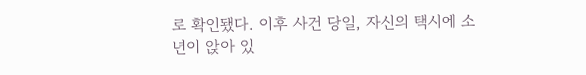로 확인됐다. 이후 사건 당일, 자신의 택시에 소년이 앉아 있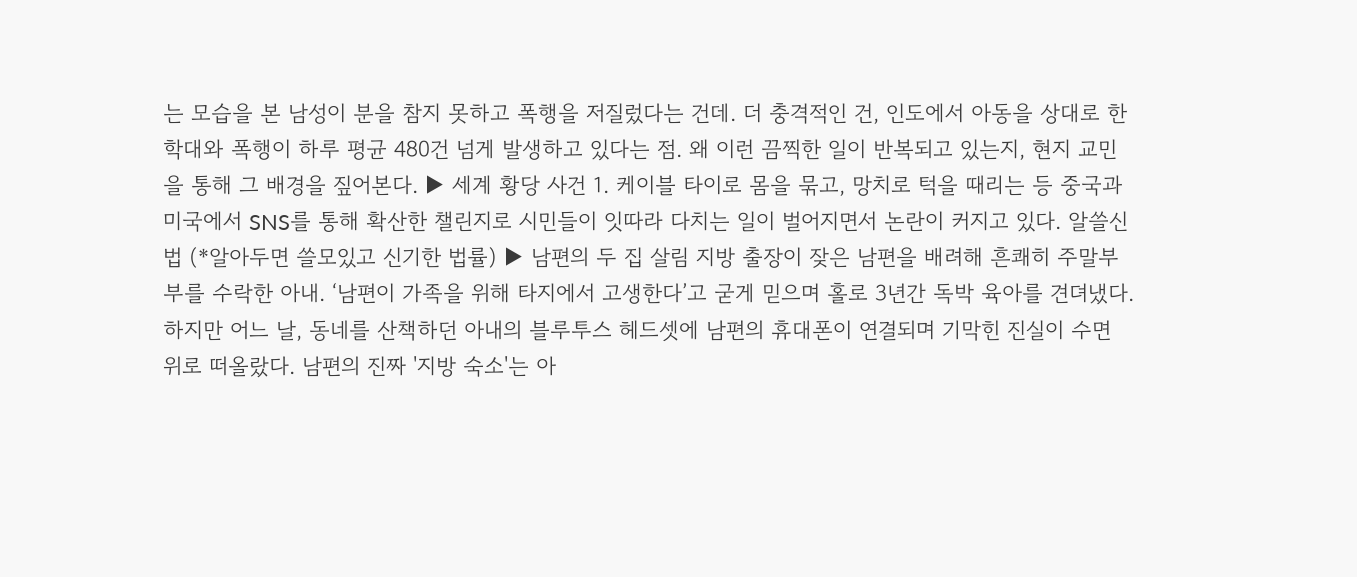는 모습을 본 남성이 분을 참지 못하고 폭행을 저질렀다는 건데. 더 충격적인 건, 인도에서 아동을 상대로 한 학대와 폭행이 하루 평균 480건 넘게 발생하고 있다는 점. 왜 이런 끔찍한 일이 반복되고 있는지, 현지 교민을 통해 그 배경을 짚어본다. ▶ 세계 황당 사건 1. 케이블 타이로 몸을 묶고, 망치로 턱을 때리는 등 중국과 미국에서 SNS를 통해 확산한 챌린지로 시민들이 잇따라 다치는 일이 벌어지면서 논란이 커지고 있다. 알쓸신법 (*알아두면 쓸모있고 신기한 법률) ▶ 남편의 두 집 살림 지방 출장이 잦은 남편을 배려해 흔쾌히 주말부부를 수락한 아내. ‘남편이 가족을 위해 타지에서 고생한다’고 굳게 믿으며 홀로 3년간 독박 육아를 견뎌냈다. 하지만 어느 날, 동네를 산책하던 아내의 블루투스 헤드셋에 남편의 휴대폰이 연결되며 기막힌 진실이 수면 위로 떠올랐다. 남편의 진짜 '지방 숙소'는 아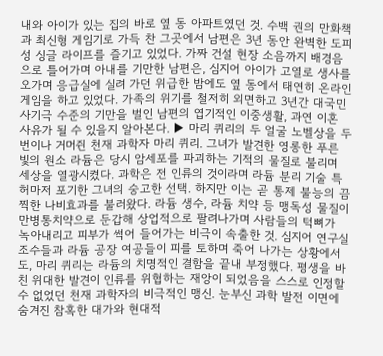내와 아이가 있는 집의 바로 옆 동 아파트였던 것. 수백 권의 만화책과 최신형 게임기로 가득 찬 그곳에서 남편은 3년 동안 완벽한 도피성 싱글 라이프를 즐기고 있었다. 가짜 건설 현장 소음까지 배경음으로 틀어가며 아내를 기만한 남편은, 심지어 아이가 고열로 생사를 오가며 응급실에 실려 가던 위급한 밤에도 옆 동에서 태연히 온라인 게임을 하고 있었다. 가족의 위기를 철저히 외면하고 3년간 대국민 사기극 수준의 기만을 벌인 남편의 엽기적인 이중생활, 과연 이혼 사유가 될 수 있을지 알아본다. ▶ 마리 퀴리의 두 얼굴 노벨상을 두 번이나 거머쥔 천재 과학자 마리 퀴리. 그녀가 발견한 영롱한 푸른 빛의 원소 라듐은 당시 암세포를 파괴하는 기적의 물질로 불리며 세상을 열광시켰다. 과학은 전 인류의 것이라며 라듐 분리 기술 특허마저 포기한 그녀의 숭고한 선택. 하지만 이는 곧 통제 불능의 끔찍한 나비효과를 불러왔다. 라듐 생수, 라듐 치약 등 맹독성 물질이 만병통치약으로 둔갑해 상업적으로 팔려나가며 사람들의 턱뼈가 녹아내리고 피부가 썩어 들어가는 비극이 속출한 것. 심지어 연구실 조수들과 라듐 공장 여공들이 피를 토하며 죽어 나가는 상황에서도, 마리 퀴리는 라듐의 치명적인 결함을 끝내 부정했다. 평생을 바친 위대한 발견이 인류를 위협하는 재앙이 되었음을 스스로 인정할 수 없었던 천재 과학자의 비극적인 맹신. 눈부신 과학 발전 이면에 숨겨진 참혹한 대가와 현대적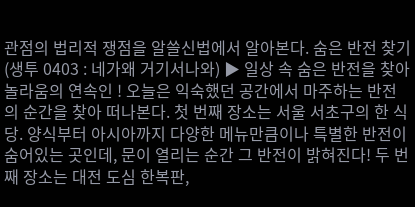관점의 법리적 쟁점을 알쓸신법에서 알아본다. 숨은 반전 찾기 (생투 0403 : 네가왜 거기서나와) ▶ 일상 속 숨은 반전을 찾아 놀라움의 연속인 ! 오늘은 익숙했던 공간에서 마주하는 반전의 순간을 찾아 떠나본다. 첫 번째 장소는 서울 서초구의 한 식당. 양식부터 아시아까지 다양한 메뉴만큼이나 특별한 반전이 숨어있는 곳인데, 문이 열리는 순간 그 반전이 밝혀진다! 두 번째 장소는 대전 도심 한복판,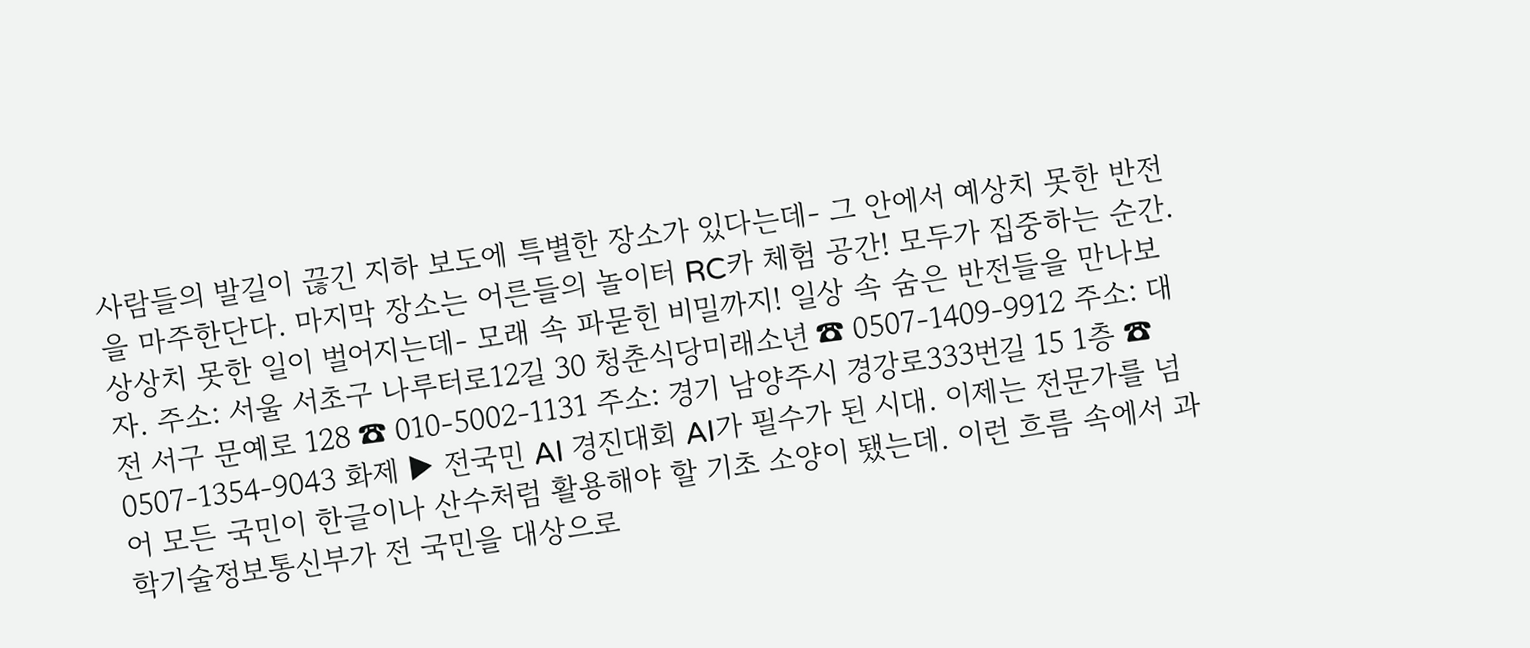사람들의 발길이 끊긴 지하 보도에 특별한 장소가 있다는데- 그 안에서 예상치 못한 반전을 마주한단다. 마지막 장소는 어른들의 놀이터 RC카 체험 공간! 모두가 집중하는 순간. 상상치 못한 일이 벌어지는데- 모래 속 파묻힌 비밀까지! 일상 속 숨은 반전들을 만나보자. 주소: 서울 서초구 나루터로12길 30 청춘식당미래소년 ☎ 0507-1409-9912 주소: 대전 서구 문예로 128 ☎ 010-5002-1131 주소: 경기 남양주시 경강로333번길 15 1층 ☎ 0507-1354-9043 화제 ▶ 전국민 AI 경진대회 AI가 필수가 된 시대. 이제는 전문가를 넘어 모든 국민이 한글이나 산수처럼 활용해야 할 기초 소양이 됐는데. 이런 흐름 속에서 과학기술정보통신부가 전 국민을 대상으로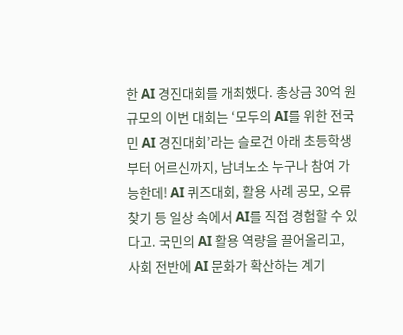한 AI 경진대회를 개최했다. 총상금 30억 원 규모의 이번 대회는 ‘모두의 AI를 위한 전국민 AI 경진대회’라는 슬로건 아래 초등학생부터 어르신까지, 남녀노소 누구나 참여 가능한데! AI 퀴즈대회, 활용 사례 공모, 오류 찾기 등 일상 속에서 AI를 직접 경험할 수 있다고. 국민의 AI 활용 역량을 끌어올리고, 사회 전반에 AI 문화가 확산하는 계기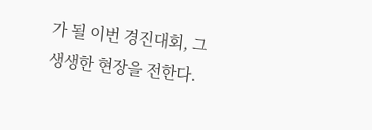가 될 이번 경진대회, 그 생생한 현장을 전한다.